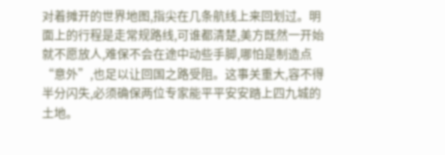对着摊开的世界地图,指尖在几条航线上来回划过。明面上的行程是走常规路线,可谁都清楚,美方既然一开始就不愿放人,难保不会在途中动些手脚,哪怕是制造点“意外”,也足以让回国之路受阻。这事关重大,容不得半分闪失,必须确保两位专家能平平安安踏上四九城的土地。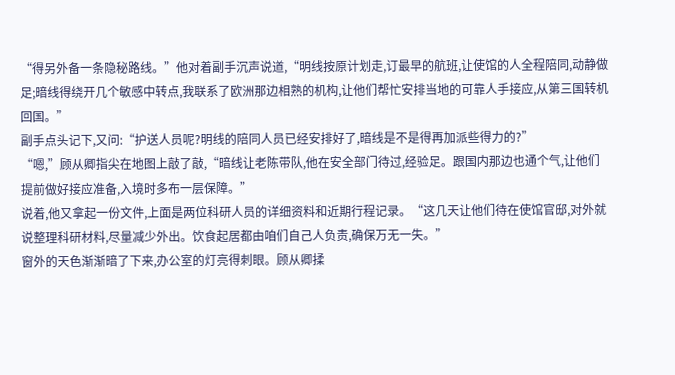“得另外备一条隐秘路线。”他对着副手沉声说道,“明线按原计划走,订最早的航班,让使馆的人全程陪同,动静做足;暗线得绕开几个敏感中转点,我联系了欧洲那边相熟的机构,让他们帮忙安排当地的可靠人手接应,从第三国转机回国。”
副手点头记下,又问:“护送人员呢?明线的陪同人员已经安排好了,暗线是不是得再加派些得力的?”
“嗯,”顾从卿指尖在地图上敲了敲,“暗线让老陈带队,他在安全部门待过,经验足。跟国内那边也通个气,让他们提前做好接应准备,入境时多布一层保障。”
说着,他又拿起一份文件,上面是两位科研人员的详细资料和近期行程记录。“这几天让他们待在使馆官邸,对外就说整理科研材料,尽量减少外出。饮食起居都由咱们自己人负责,确保万无一失。”
窗外的天色渐渐暗了下来,办公室的灯亮得刺眼。顾从卿揉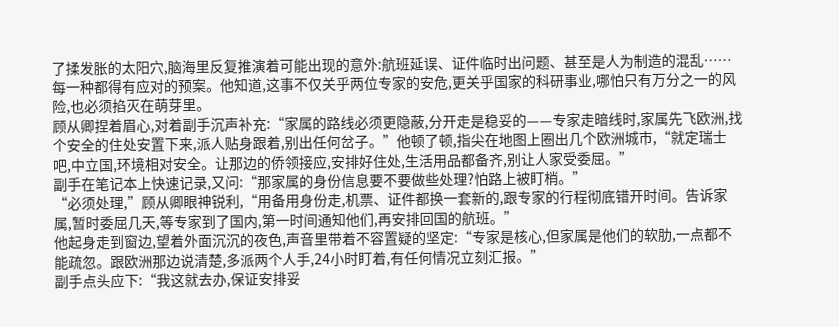了揉发胀的太阳穴,脑海里反复推演着可能出现的意外:航班延误、证件临时出问题、甚至是人为制造的混乱……每一种都得有应对的预案。他知道,这事不仅关乎两位专家的安危,更关乎国家的科研事业,哪怕只有万分之一的风险,也必须掐灭在萌芽里。
顾从卿捏着眉心,对着副手沉声补充:“家属的路线必须更隐蔽,分开走是稳妥的——专家走暗线时,家属先飞欧洲,找个安全的住处安置下来,派人贴身跟着,别出任何岔子。”他顿了顿,指尖在地图上圈出几个欧洲城市,“就定瑞士吧,中立国,环境相对安全。让那边的侨领接应,安排好住处,生活用品都备齐,别让人家受委屈。”
副手在笔记本上快速记录,又问:“那家属的身份信息要不要做些处理?怕路上被盯梢。”
“必须处理,”顾从卿眼神锐利,“用备用身份走,机票、证件都换一套新的,跟专家的行程彻底错开时间。告诉家属,暂时委屈几天,等专家到了国内,第一时间通知他们,再安排回国的航班。”
他起身走到窗边,望着外面沉沉的夜色,声音里带着不容置疑的坚定:“专家是核心,但家属是他们的软肋,一点都不能疏忽。跟欧洲那边说清楚,多派两个人手,24小时盯着,有任何情况立刻汇报。”
副手点头应下:“我这就去办,保证安排妥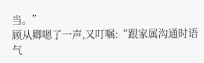当。”
顾从卿嗯了一声,又叮嘱:“跟家属沟通时语气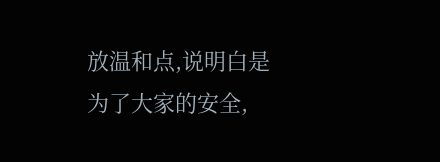放温和点,说明白是为了大家的安全,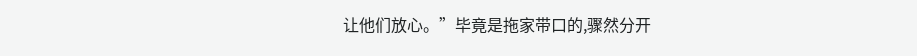让他们放心。”毕竟是拖家带口的,骤然分开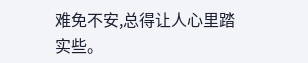难免不安,总得让人心里踏实些。